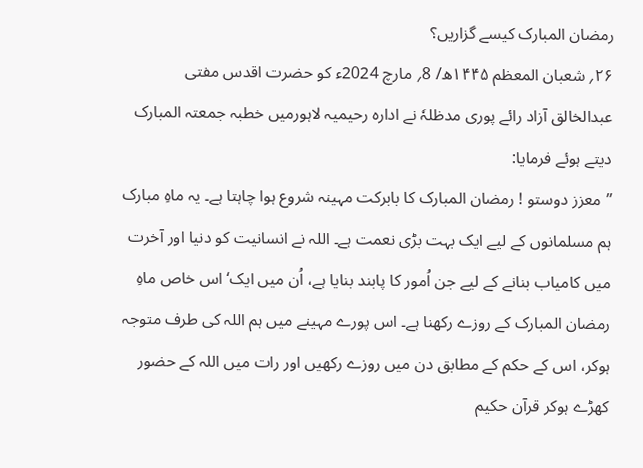رمضان المبارک کیسے گزاریں؟
۲۶؍ شعبان المعظم ۱۴۴۵ھ/ 8؍ مارچ 2024ء کو حضرت اقدس مفتی عبدالخالق آزاد رائے پوری مدظلہٗ نے ادارہ رحیمیہ لاہورمیں خطبہ جمعتہ المبارک دیتے ہوئے فرمایا:
’’معزز دوستو ! رمضان المبارک کا بابرکت مہینہ شروع ہوا چاہتا ہے۔ یہ ماہِ مبارک ہم مسلمانوں کے لیے ایک بہت بڑی نعمت ہے۔ اللہ نے انسانیت کو دنیا اور آخرت میں کامیاب بنانے کے لیے جن اُمور کا پابند بنایا ہے، اُن میں ایک‘ اس خاص ماہِ رمضان المبارک کے روزے رکھنا ہے۔ اس پورے مہینے میں ہم اللہ کی طرف متوجہ ہوکر، اس کے حکم کے مطابق دن میں روزے رکھیں اور رات میں اللہ کے حضور کھڑے ہوکر قرآن حکیم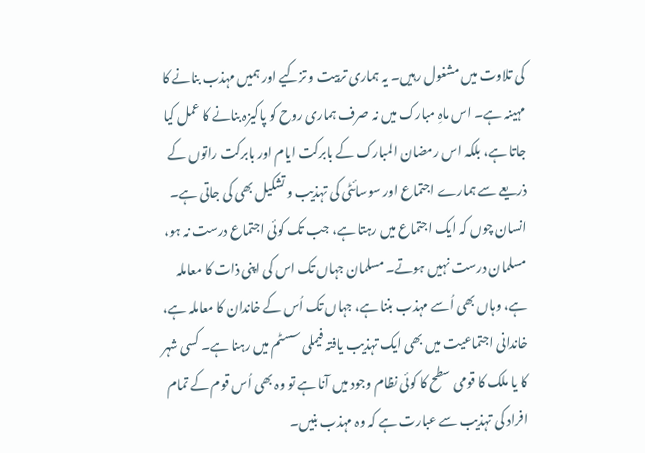کی تلاوت میں مشغول رہیں۔ یہ ہماری تربیت و تزکیے اور ہمیں مہذب بنانے کا مہینہ ہے۔ اس ماہِ مبارک میں نہ صرف ہماری روح کو پاکیزہ بنانے کا عمل کیا جاتا ہے، بلکہ اس رمضان المبارک کے بابرکت ایام اور بابرکت راتوں کے ذریعے سے ہمارے اجتماع اور سوسائٹی کی تہذیب و تشکیل بھی کی جاتی ہے۔ انسان چوں کہ ایک اجتماع میں رہتا ہے، جب تک کوئی اجتماع درست نہ ہو، مسلمان درست نہیں ہوتے۔ مسلمان جہاں تک اس کی اپنی ذات کا معاملہ ہے، وہاں بھی اُسے مہذب بننا ہے، جہاں تک اُس کے خاندان کا معاملہ ہے، خاندانی اجتماعیت میں بھی ایک تہذیب یافتہ فیملی سسٹم میں رہنا ہے۔ کسی شہر کا یا ملک کا قومی سطح کا کوئی نظام وجود میں آنا ہے تو وہ بھی اُس قوم کے تمام افراد کی تہذیب سے عبارت ہے کہ وہ مہذب بنیں۔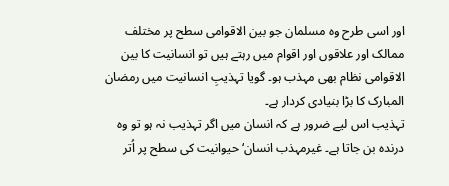اور اسی طرح وہ مسلمان جو بین الاقوامی سطح پر مختلف ممالک اور علاقوں اور اقوام میں رہتے ہیں تو انسانیت کا بین الاقوامی نظام بھی مہذب ہو۔ گویا تہذیبِ انسانیت میں رمضان المبارک کا بڑا بنیادی کردار ہے۔
تہذیب اس لیے ضرور ہے کہ انسان میں اگر تہذیب نہ ہو تو وہ درندہ بن جاتا ہے۔ غیرمہذب انسان‘ حیوانیت کی سطح پر اُتر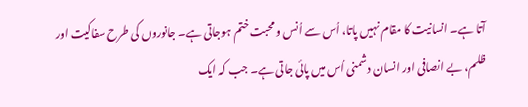آتا ہے۔ انسانیت کا مقام نہیں پاتا، اُس سے اُنس و محبت ختم ہوجاتی ہے۔ جانوروں کی طرح سفاکیت اور ظلم، بے انصافی اور انسان دشمنی اُس میں پائی جاتی ہے۔ جب کہ ایک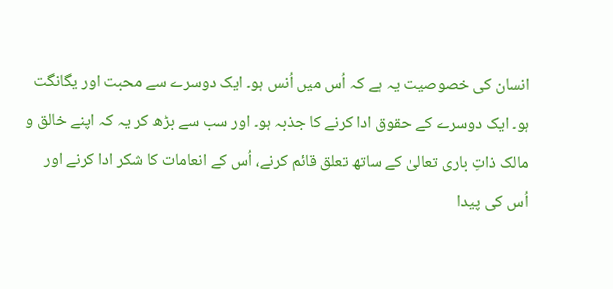انسان کی خصوصیت یہ ہے کہ اُس میں اُنس ہو۔ ایک دوسرے سے محبت اور یگانگت ہو۔ ایک دوسرے کے حقوق ادا کرنے کا جذبہ ہو۔ اور سب سے بڑھ کر یہ کہ اپنے خالق و مالک ذاتِ باری تعالیٰ کے ساتھ تعلق قائم کرنے، اُس کے انعامات کا شکر ادا کرنے اور اُس کی پیدا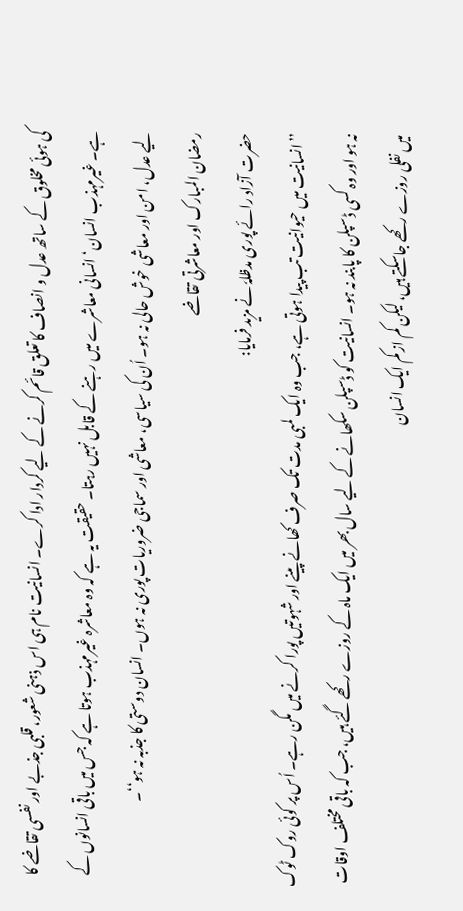کی ہوئی مخلوق کے ساتھ عدل و انصاف کا تعلق قائم کرنے کے لیے کردار ادا کرے۔ انسانیت نام ہی اس ذہنی شعور، قلبی جذبے اور نفسی تقاضے کا ہے۔ غیرمہذب انسان‘ انسانی معاشرے میں رہنے کے قابل نہیں رہتا۔ حقیقت یہ ہے کہ وہ معاشرہ غیرمہذب ہوتا ہے کہ جس میں باقی انسانوں کے لیے عدل، امن اور معاشی خوش حالی نہ ہو۔ اُن کی سیاسی، معاشی اور سماجی ضروریات پوری نہ ہوں۔ انسان دوستی کا جذبہ نہ ہو‘‘۔
رمضان المبارک اور معاشرتی تقاضے
حضرت آزاد رائے پوری مدظلہٗ نے مزید فرمایا:
’’انسانیت میں حیوانیت تب پیدا ہوتی ہے، جب وہ ایک لمبی مدت تک صرف کھانے پینے اور شہوتیں پورا کرنے میں مگن رہے۔ اُس پر کوئی روک ٹوک نہ ہو اور وہ کسی ڈسپلن کا پابند نہ ہو۔ انسانیت کو ڈسپلن سکھانے کے لیے سال بھر میں ایک ماہ کے روزے رکھے گئے ہیں، جب کہ باقی مختلف اوقات میں نفلی روزے رکھے جاسکتے ہیں، لیکن کم از کم ایک انسان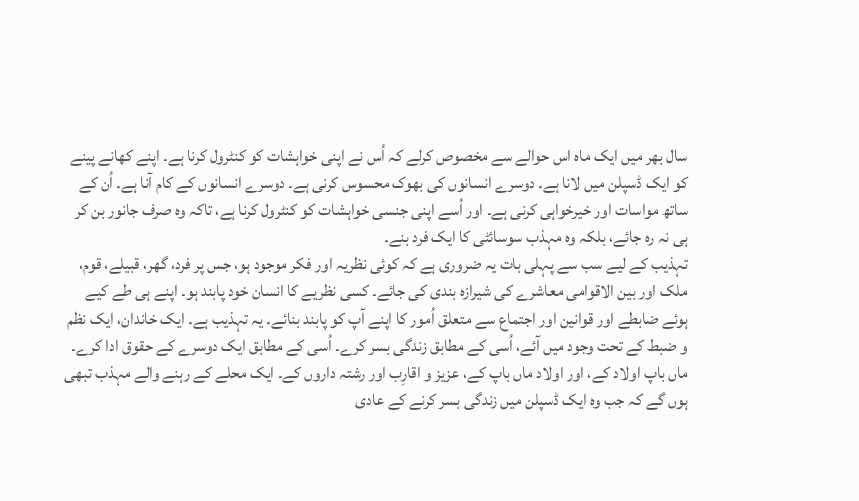سال بھر میں ایک ماہ اس حوالے سے مخصوص کرلے کہ اُس نے اپنی خواہشات کو کنٹرول کرنا ہے۔ اپنے کھانے پینے کو ایک ڈسپلن میں لانا ہے۔ دوسرے انسانوں کی بھوک محسوس کرنی ہے۔ دوسرے انسانوں کے کام آنا ہے۔ اُن کے ساتھ مواسات اور خیرخواہی کرنی ہے۔ اور اُسے اپنی جنسی خواہشات کو کنٹرول کرنا ہے، تاکہ وہ صرف جانور بن کر ہی نہ رہ جائے، بلکہ وہ مہذب سوسائٹی کا ایک فرد بنے۔
تہذیب کے لیے سب سے پہلی بات یہ ضروری ہے کہ کوئی نظریہ اور فکر موجود ہو، جس پر فرد، گھر، قبیلے، قوم، ملک اور بین الاقوامی معاشرے کی شیرازہ بندی کی جائے۔ کسی نظریے کا انسان خود پابند ہو۔ اپنے ہی طے کیے ہوئے ضابطے اور قوانین اور اجتماع سے متعلق اُمور کا اپنے آپ کو پابند بنائے۔ یہ تہذیب ہے۔ ایک خاندان، ایک نظم و ضبط کے تحت وجود میں آئے، اُسی کے مطابق زندگی بسر کرے۔ اُسی کے مطابق ایک دوسرے کے حقوق ادا کرے۔ ماں باپ اولاد کے، اور اولاد ماں باپ کے، عزیز و اقارِب اور رشتہ داروں کے۔ ایک محلے کے رہنے والے مہذب تبھی ہوں گے کہ جب وہ ایک ڈسپلن میں زندگی بسر کرنے کے عادی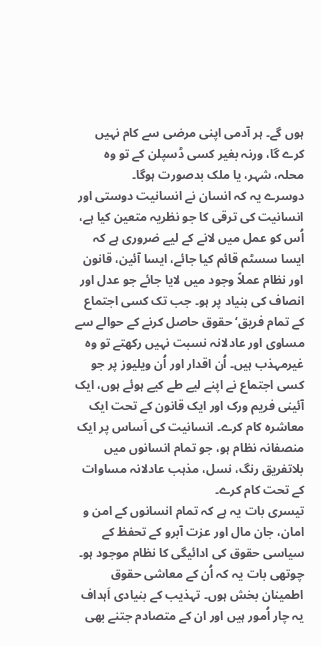ہوں گے۔ ہر آدمی اپنی مرضی سے کام نہیں کرے گا، ورنہ بغیر کسی ڈسپلن کے تو وہ محلہ، شہر، یا ملک بدصورت ہوگا۔
دوسرے یہ کہ انسان نے انسانیت دوستی اور انسانیت کی ترقی کا جو نظریہ متعین کیا ہے، اُس کو عمل میں لانے کے لیے ضروری ہے کہ ایسا سسٹم قائم کیا جائے، ایسا آئین، قانون اور نظام عملاً وجود میں لایا جائے جو عدل اور انصاف کی بنیاد پر ہو۔ جب تک کسی اجتماع کے تمام فریق‘ حقوق حاصل کرنے کے حوالے سے مساوی اور عادلانہ نسبت نہیں رکھتے تو وہ غیرمہذب ہیں۔ اُن اقدار اور اُن ویلیوز پر جو کسی اجتماع نے اپنے لیے طے کیے ہوئے ہوں، ایک آئینی فریم ورک اور ایک قانون کے تحت ایک معاشرہ کام کرے۔ انسانیت کی اَساس پر ایک منصفانہ نظام ہو، جو تمام انسانوں میں بلاتفریق رنگ، نسل، مذہب عادلانہ مساوات کے تحت کام کرے۔
تیسری بات یہ ہے کہ تمام انسانوں کے امن و امان، جان مال اور عزت آبرو کے تحفظ کے سیاسی حقوق کی ادائیگی کا نظام موجود ہو۔ چوتھی بات یہ کہ اُن کے معاشی حقوق اطمینان بخش ہوں۔ تہذیب کے بنیادی اَہداف یہ چار اُمور ہیں اور ان کے متصادم جتنے بھی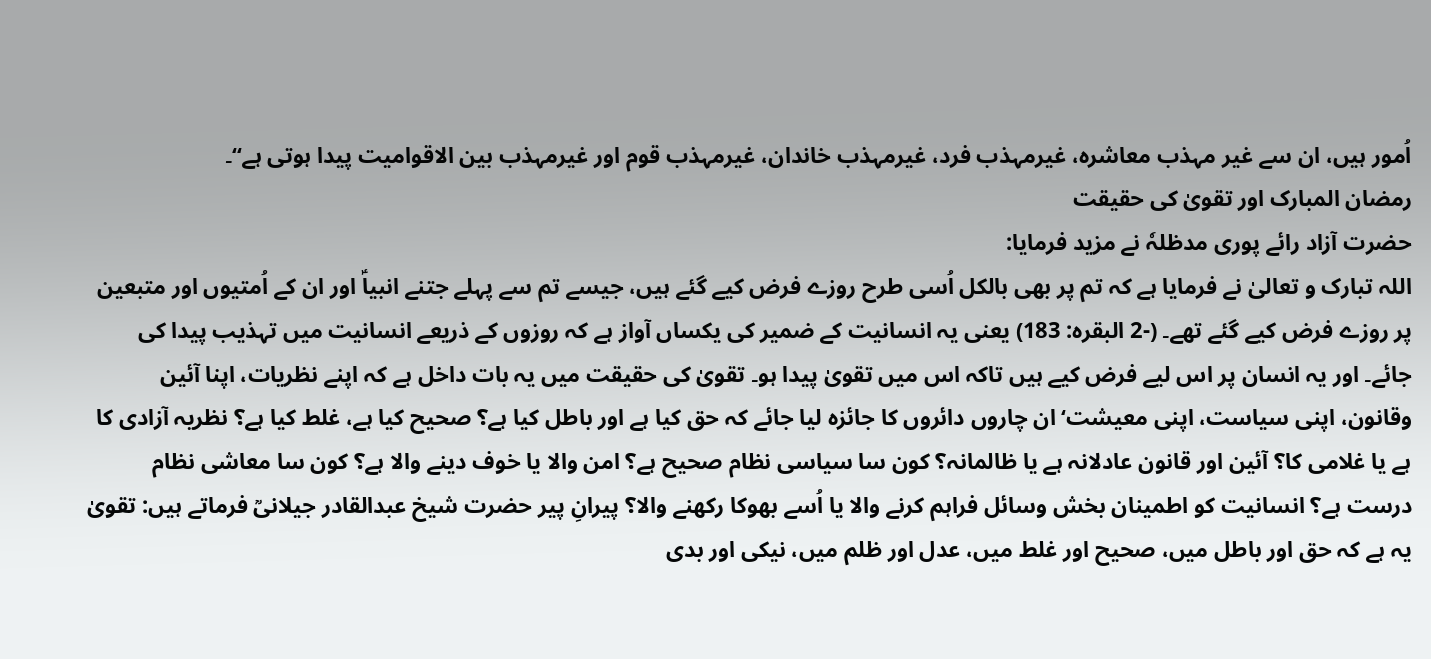اُمور ہیں، ان سے غیر مہذب معاشرہ، غیرمہذب فرد، غیرمہذب خاندان، غیرمہذب قوم اور غیرمہذب بین الاقوامیت پیدا ہوتی ہے‘‘۔
رمضان المبارک اور تقویٰ کی حقیقت
حضرت آزاد رائے پوری مدظلہٗ نے مزید فرمایا:
اللہ تبارک و تعالیٰ نے فرمایا ہے کہ تم پر بھی بالکل اُسی طرح روزے فرض کیے گئے ہیں، جیسے تم سے پہلے جتنے انبیاؑ اور ان کے اُمتیوں اور متبعین پر روزے فرض کیے گئے تھے۔ (-2 البقرہ: 183) یعنی یہ انسانیت کے ضمیر کی یکساں آواز ہے کہ روزوں کے ذریعے انسانیت میں تہذیب پیدا کی جائے۔ اور یہ انسان پر اس لیے فرض کیے ہیں تاکہ اس میں تقویٰ پیدا ہو۔ تقویٰ کی حقیقت میں یہ بات داخل ہے کہ اپنے نظریات، اپنا آئین وقانون، اپنی سیاست، اپنی معیشت‘ ان چاروں دائروں کا جائزہ لیا جائے کہ حق کیا ہے اور باطل کیا ہے؟ صحیح کیا ہے، غلط کیا ہے؟ نظریہ آزادی کا ہے یا غلامی کا؟ آئین اور قانون عادلانہ ہے یا ظالمانہ؟ کون سا سیاسی نظام صحیح ہے؟ امن والا یا خوف دینے والا ہے؟ کون سا معاشی نظام درست ہے؟ انسانیت کو اطمینان بخش وسائل فراہم کرنے والا یا اُسے بھوکا رکھنے والا؟ پیرانِ پیر حضرت شیخ عبدالقادر جیلانیؒ فرماتے ہیں: تقویٰ یہ ہے کہ حق اور باطل میں، صحیح اور غلط میں، عدل اور ظلم میں، نیکی اور بدی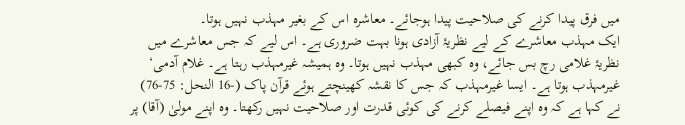میں فرق پیدا کرنے کی صلاحیت پیدا ہوجائے۔ معاشرہ اس کے بغیر مہذب نہیں ہوتا۔
ایک مہذب معاشرے کے لیے نظریۂ آزادی ہونا بہت ضروری ہے۔ اس لیے کہ جس معاشرے میں نظریۂ غلامی رچ بس جائے، وہ کبھی مہذب نہیں ہوتا۔ وہ ہمیشہ غیرمہذب رہتا ہے۔ غلام آدمی‘ غیرمہذب ہوتا ہے۔ ایسا غیرمہذب کہ جس کا نقشہ کھینچتے ہوئے قرآن پاک (-16 النحل: 75-76) نے کہا ہے کہ وہ اپنے فیصلے کرنے کی کوئی قدرت اور صلاحیت نہیں رکھتا۔ وہ اپنے مولیٰ (آقا) پر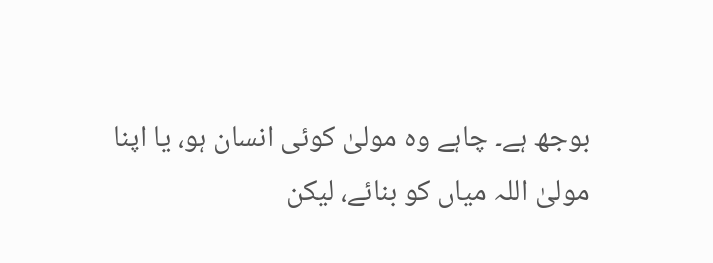بوجھ ہے۔ چاہے وہ مولیٰ کوئی انسان ہو، یا اپنا مولیٰ اللہ میاں کو بنائے، لیکن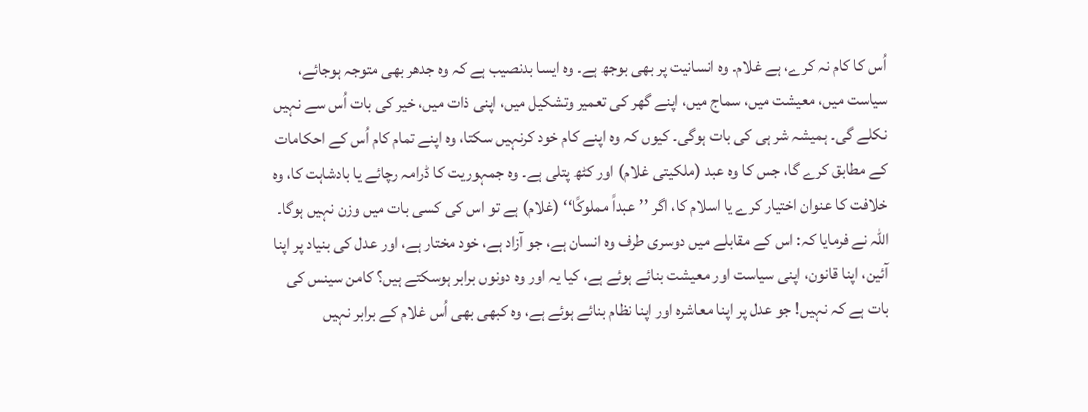اُس کا کام نہ کرے، ہے غلام۔ وہ انسانیت پر بھی بوجھ ہے۔ وہ ایسا بدنصیب ہے کہ وہ جدھر بھی متوجہ ہوجائے، سیاست میں، معیشت میں، سماج میں، اپنے گھر کی تعمیر وتشکیل میں، اپنی ذات میں، خیر کی بات اُس سے نہیں نکلے گی۔ ہمیشہ شر ہی کی بات ہوگی۔ کیوں کہ وہ اپنے کام خود کرنہیں سکتا، وہ اپنے تمام کام اُس کے احکامات کے مطابق کرے گا، جس کا وہ عبد (ملکیتی غلام) اور کٹھ پتلی ہے۔ وہ جمہوریت کا ڈرامہ رچائے یا بادشاہت کا، وہ خلافت کا عنوان اختیار کرے یا اسلام کا، اگر ’’عبداً مملوکًا‘‘ (غلام) ہے تو اس کی کسی بات میں وزن نہیں ہوگا۔
اللہ نے فرمایا کہ: اس کے مقابلے میں دوسری طرف وہ انسان ہے، جو آزاد ہے، خود مختار ہے، اور عدل کی بنیاد پر اپنا آئین، اپنا قانون، اپنی سیاست اور معیشت بنائے ہوئے ہے، کیا یہ اور وہ دونوں برابر ہوسکتے ہیں؟ کامن سینس کی بات ہے کہ نہیں! جو عدل پر اپنا معاشرہ اور اپنا نظام بنائے ہوئے ہے، وہ کبھی بھی اُس غلام کے برابر نہیں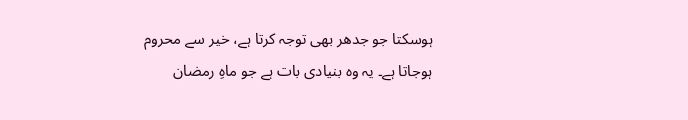ہوسکتا جو جدھر بھی توجہ کرتا ہے، خیر سے محروم ہوجاتا ہے۔ یہ وہ بنیادی بات ہے جو ماہِ رمضان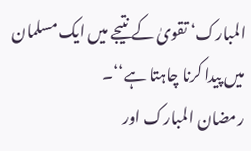المبارک‘ تقویٰ کے نتیجے میں ایک مسلمان میں پیدا کرنا چاہتا ہے‘‘۔
رمضان المبارک اور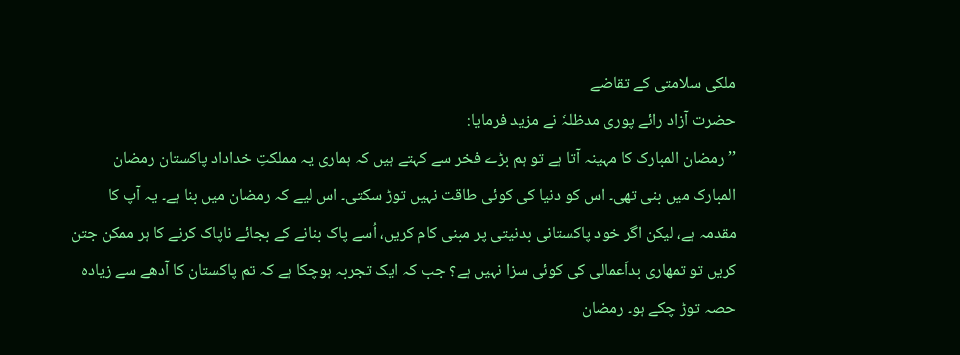ملکی سلامتی کے تقاضے
حضرت آزاد رائے پوری مدظلہٗ نے مزید فرمایا:
’’رمضان المبارک کا مہینہ آتا ہے تو ہم بڑے فخر سے کہتے ہیں کہ ہماری یہ مملکتِ خداداد پاکستان رمضان المبارک میں بنی تھی۔ اس کو دنیا کی کوئی طاقت نہیں توڑ سکتی۔ اس لیے کہ رمضان میں بنا ہے۔ یہ آپ کا مقدمہ ہے، لیکن اگر خود پاکستانی بدنیتی پر مبنی کام کریں، اُسے پاک بنانے کے بجائے ناپاک کرنے کا ہر ممکن جتن کریں تو تمھاری بداَعمالی کی کوئی سزا نہیں ہے؟ جب کہ ایک تجربہ ہوچکا ہے کہ تم پاکستان کا آدھے سے زیادہ حصہ توڑ چکے ہو۔ رمضان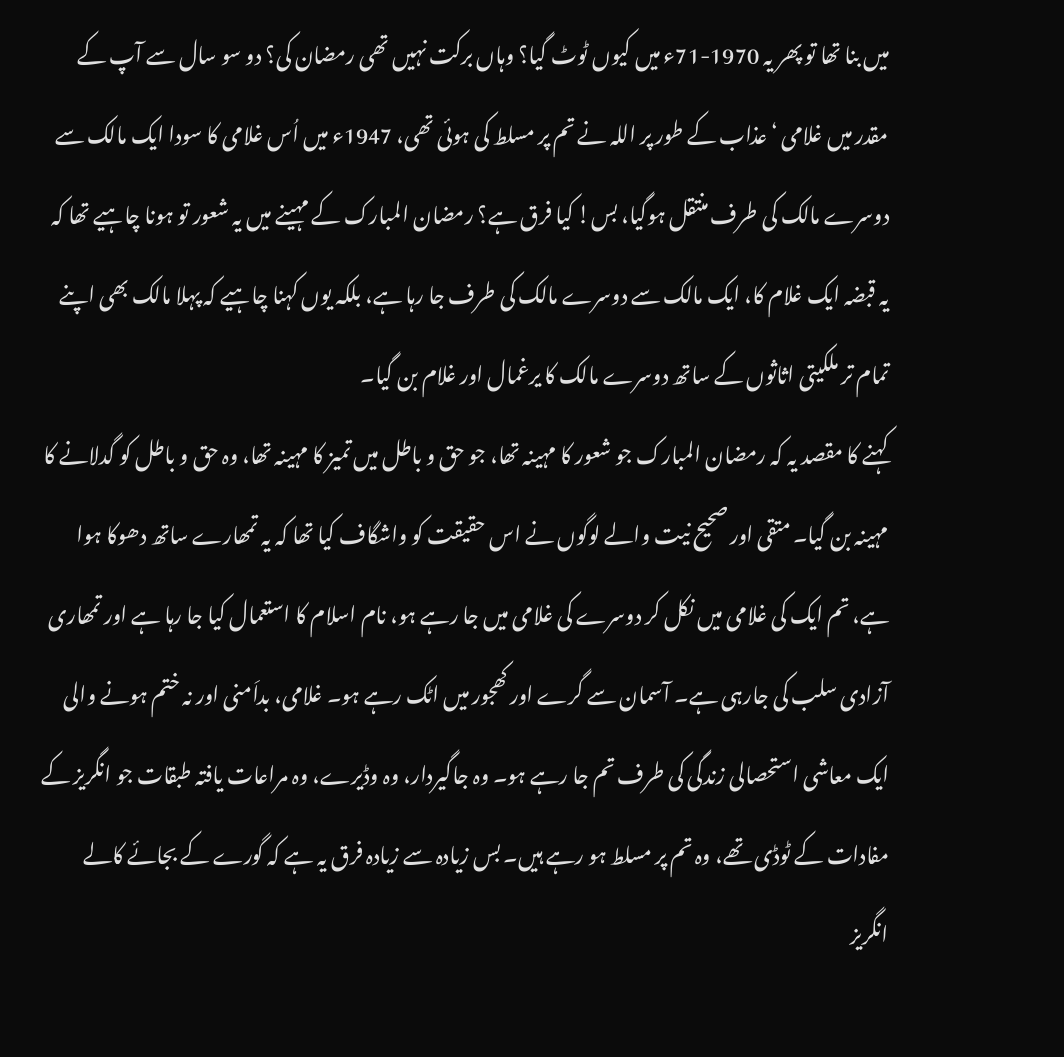میں بنا تھا تو پھر یہ 1970-71ء میں کیوں ٹوٹ گیا؟ وہاں برکت نہیں تھی رمضان کی؟ دو سو سال سے آپ کے مقدر میں غلامی ‘ عذاب کے طور پر اللہ نے تم پر مسلط کی ہوئی تھی، 1947ء میں اُس غلامی کا سودا ایک مالک سے دوسرے مالک کی طرف منتقل ہوگیا، بس! کیا فرق ہے؟ رمضان المبارک کے مہینے میں یہ شعور تو ہونا چاہیے تھا کہ یہ قبضہ ایک غلام کا، ایک مالک سے دوسرے مالک کی طرف جا رہا ہے، بلکہ یوں کہنا چاہیے کہ پہلا مالک بھی اپنے تمام تر ملکیتی اثاثوں کے ساتھ دوسرے مالک کا یرغمال اور غلام بن گیا۔
کہنے کا مقصد یہ کہ رمضان المبارک جو شعور کا مہینہ تھا، جو حق و باطل میں تمیز کا مہینہ تھا، وہ حق و باطل کو گدلانے کا مہینہ بن گیا۔ متقی اور صحیح نیت والے لوگوں نے اس حقیقت کو واشگاف کیا تھا کہ یہ تمھارے ساتھ دھوکا ہوا ہے، تم ایک کی غلامی میں نکل کر دوسرے کی غلامی میں جا رہے ہو، نام اسلام کا استعمال کیا جا رہا ہے اور تمھاری آزادی سلب کی جارہی ہے۔ آسمان سے گرے اور کھجور میں اٹک رہے ہو۔ غلامی، بداَمنی اور نہ ختم ہونے والی ایک معاشی استحصالی زندگی کی طرف تم جا رہے ہو۔ وہ جاگیردار، وہ وڈیرے، وہ مراعات یافتہ طبقات جو انگریز کے مفادات کے ٹوڈی تھے، وہ تم پر مسلط ہو رہے ہیں۔ بس زیادہ سے زیادہ فرق یہ ہے کہ گورے کے بجائے کالے انگریز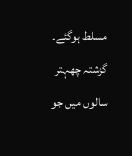مسلط ہوگئے۔
گزشتہ چھہتر سالوں میں جو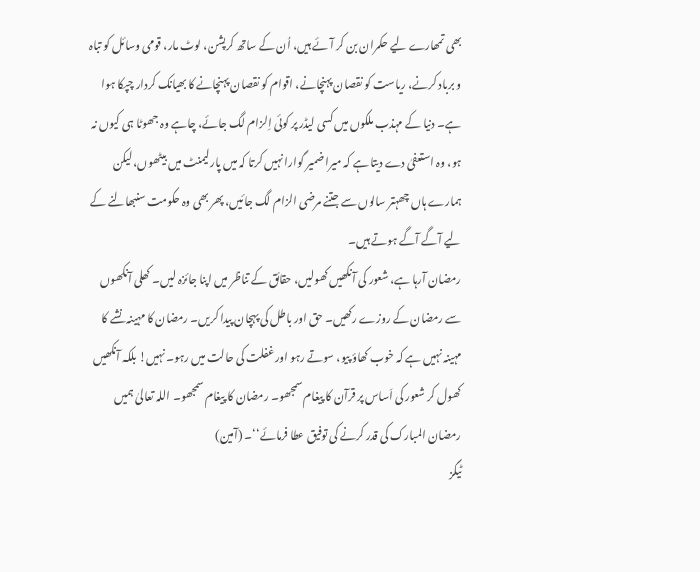بھی تمھارے لیے حکمران بن کر آئے ہیں، اُن کے ساتھ کرپشن، لوٹ مار، قومی وسائل کو تباہ و برباد کرنے، ریاست کو نقصان پہنچانے، اقوام کو نقصان پہنچانے کا بھیانک کردار چپکا ہوا ہے۔ دنیا کے مہذب ملکوں میں کسی لیڈر پر کوئی اِلزام لگ جائے، چاہے وہ جھوٹا ہی کیوں نہ ہو، وہ استعفیٰ دے دیتا ہے کہ میرا ضمیر گوارا نہیں کرتا کہ میں پارلیمنٹ میں بیٹھوں، لیکن ہمارے ہاں چھہتر سالوں سے جتنے مرضی الزام لگ جائیں، پھر بھی وہ حکومت سنبھالنے کے لیے آگے آگے ہوتے ہیں۔
رمضان آرہا ہے، شعور کی آنکھیں کھولیں، حقائق کے تناظر میں اپنا جائزہ لیں۔ کھلی آنکھوں سے رمضان کے روزے رکھیں۔ حق اور باطل کی پہچان پیدا کریں۔ رمضان کا مہینہ نشے کا مہینہ نہیں ہے کہ خوب کھاؤ پیو، سوتے رہو اور غفلت کی حالت میں رہو۔ نہیں! بلکہ آنکھیں کھول کر شعور کی اَساس پر قرآن کا پیغام سمجھو۔ رمضان کا پیغام سمجھو۔ اللہ تعالیٰ ہمیں رمضان المبارک کی قدر کرنے کی توفیق عطا فرمائے‘‘۔ (آمین)
ٹیگز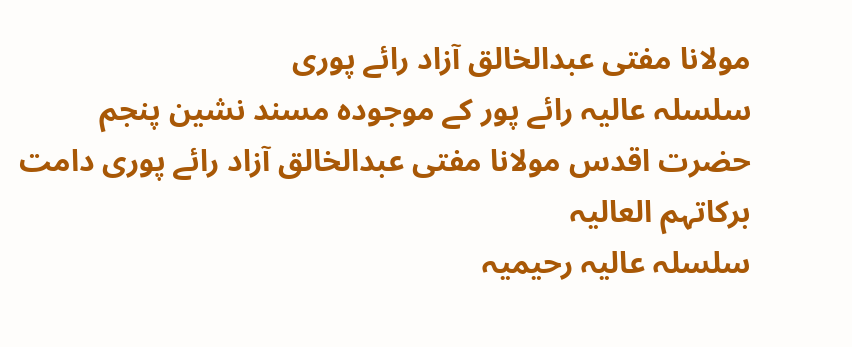مولانا مفتی عبدالخالق آزاد رائے پوری
سلسلہ عاليہ رائے پور کے موجودہ مسند نشین پنجم
حضرت اقدس مولانا مفتی عبدالخالق آزاد رائے پوری دامت برکاتہم العالیہ
سلسلہ عالیہ رحیمیہ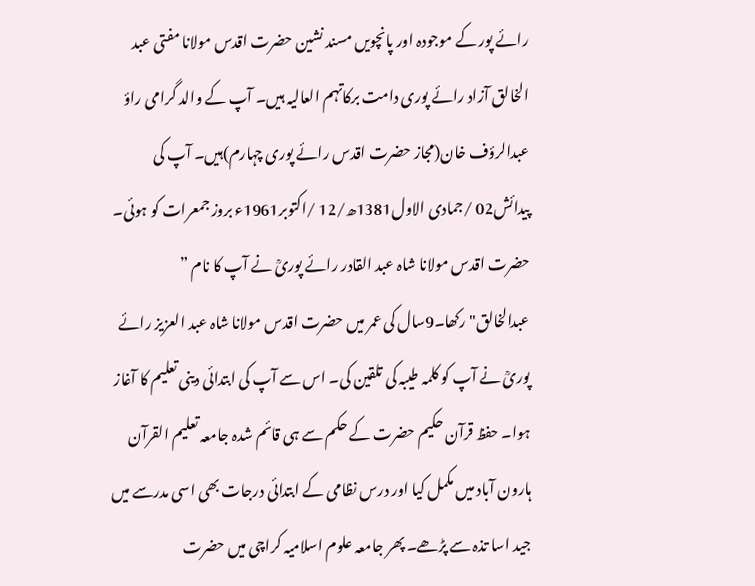رائے پور کے موجودہ اور پانچویں مسند نشین حضرت اقدس مولانا مفتی عبد الخالق آزاد رائے پوری دامت برکاتہم العالیہ ہیں۔ آپ کے والد گرامی راؤ عبدالرؤف خان(مجاز حضرت اقدس رائے پوری چہارم)ہیں۔ آپ کی پیدائش02 /جمادی الاول1381ھ/12 /اکتوبر1961ء بروز جمعرات کو ہوئی۔ حضرت اقدس مولانا شاہ عبد القادر رائے پوریؒ نے آپ کا نام ” عبدالخالق"رکھا۔9سال کی عمر میں حضرت اقدس مولانا شاہ عبد العزیز رائے پوریؒ نے آپ کو کلمہ طیبہ کی تلقین کی۔ اس سے آپ کی ابتدائی دینی تعلیم کا آغاز ہوا۔ حفظ قرآن حکیم حضرت کے حکم سے ہی قائم شدہ جامعہ تعلیم القرآن ہارون آباد میں مکمل کیا اور درس نظامی کے ابتدائی درجات بھی اسی مدرسے میں جید اسا تذہ سے پڑھے۔ پھر جامعہ علوم اسلامیہ کراچی میں حضرت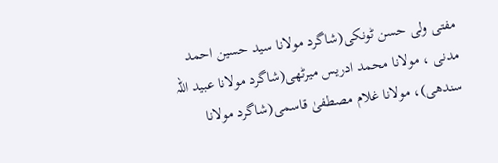مفتی ولی حسن ٹونکی(شاگرد مولانا سید حسین احمد مدنی ، مولانا محمد ادریس میرٹھی(شاگرد مولانا عبید اللہ سندھی)، مولانا غلام مصطفیٰ قاسمی(شاگرد مولانا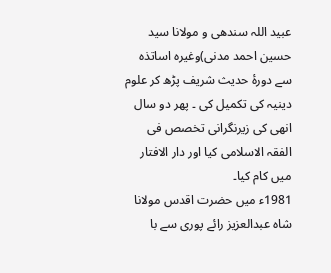عبید اللہ سندھی و مولانا سید حسین احمد مدنی)وغیرہ اساتذہ سے دورۂ حدیث شریف پڑھ کر علوم دینیہ کی تکمیل کی ۔ پھر دو سال انھی کی زیرنگرانی تخصص فی الفقہ الاسلامی کیا اور دار الافتار میں کام کیا۔
1981ء میں حضرت اقدس مولانا شاہ عبدالعزیز رائے پوری سے با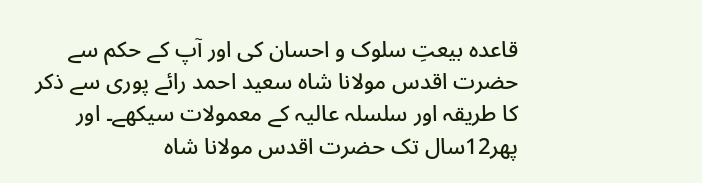قاعدہ بیعتِ سلوک و احسان کی اور آپ کے حکم سے حضرت اقدس مولانا شاہ سعید احمد رائے پوری سے ذکر کا طریقہ اور سلسلہ عالیہ کے معمولات سیکھے۔ اور پھر12سال تک حضرت اقدس مولانا شاہ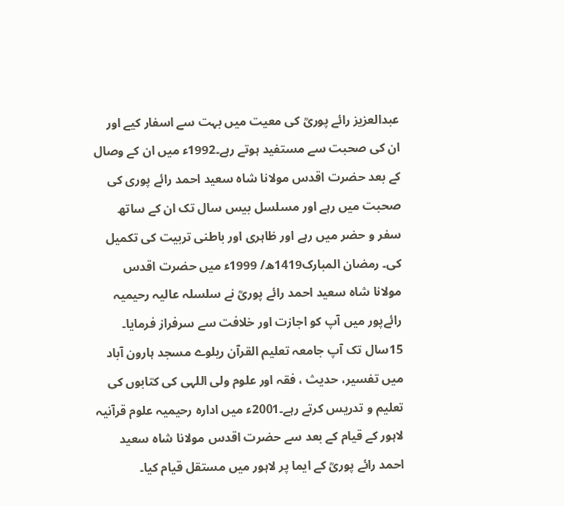عبدالعزیز رائے پوریؒ کی معیت میں بہت سے اسفار کیے اور ان کی صحبت سے مستفید ہوتے رہے۔1992ء میں ان کے وصال کے بعد حضرت اقدس مولانا شاہ سعید احمد رائے پوری کی صحبت میں رہے اور مسلسل بیس سال تک ان کے ساتھ سفر و حضر میں رہے اور ظاہری اور باطنی تربیت کی تکمیل کی۔ رمضان المبارک1419ھ/ 1999ء میں حضرت اقدس مولانا شاہ سعید احمد رائے پوریؒ نے سلسلہ عالیہ رحیمیہ رائےپور میں آپ کو اجازت اور خلافت سے سرفراز فرمایا۔
15سال تک آپ جامعہ تعلیم القرآن ریلوے مسجد ہارون آباد میں تفسیر، حدیث ، فقہ اور علوم ولی اللہی کی کتابوں کی تعلیم و تدریس کرتے رہے۔2001ء میں ادارہ رحیمیہ علوم قرآنیہ لاہور کے قیام کے بعد سے حضرت اقدس مولانا شاہ سعید احمد رائے پوریؒ کے ایما پر لاہور میں مستقل قیام کیا۔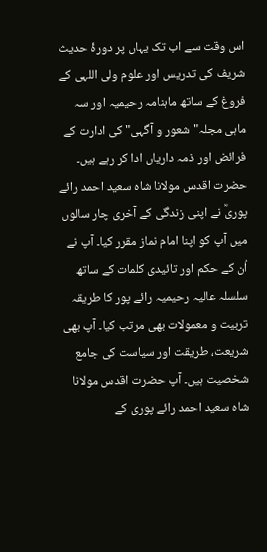اس وقت سے اب تک یہاں پر دورۂ حدیث شریف کی تدریس اور علوم ولی اللہی کے فروغ کے ساتھ ماہنامہ رحیمیہ اور سہ ماہی مجلہ"شعور و آگہی" کی ادارت کے فرائض اور ذمہ داریاں ادا کر رہے ہیں۔ حضرت اقدس مولانا شاہ سعید احمد رائے پوریؒ نے اپنی زندگی کے آخری چار سالوں میں آپ کو اپنا امام نماز مقرر کیا۔ آپ نے اُن کے حکم اور تائیدی کلمات کے ساتھ سلسلہ عالیہ رحیمیہ رائے پور کا طریقہ تربیت و معمولات بھی مرتب کیا۔ آپ بھی شریعت، طریقت اور سیاست کی جامع شخصیت ہیں۔ آپ حضرت اقدس مولانا شاہ سعید احمد رائے پوری کے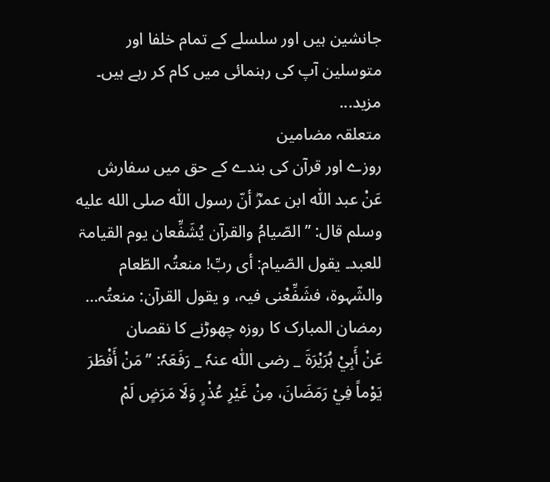جانشین ہیں اور سلسلے کے تمام خلفا اور متوسلین آپ کی رہنمائی میں کام کر رہے ہیں۔ مزید...
متعلقہ مضامین
روزے اور قرآن کی بندے کے حق میں سفارش
عَنْ عبد اللّٰہ ابن عمرؓ أنّ رسول اللّٰہ صلى الله عليه وسلم قال: ’’الصّیامُ والقرآن یُشَفِّعان یوم القیامۃ للعبد۔ یقول الصّیام: أی ربِّ! منعتُہ الطّعام والشّہوۃ، فشَفِّعْنی فیہ، و یقول القرآن: منعتُہ…
رمضان المبارک کا روزہ چھوڑنے کا نقصان
عَنْ أَبِيْ ہُرَیْرَۃَ _ رضی اللّٰہ عنہٗ _ رَفَعَہٗ: ’’مَنْ أَفْطَرَ یَوْماً فِيْ رَمَضَانَ، مِنْ غَیْرِ عُذْرٍ وَلَا مَرَضٍ لَمْ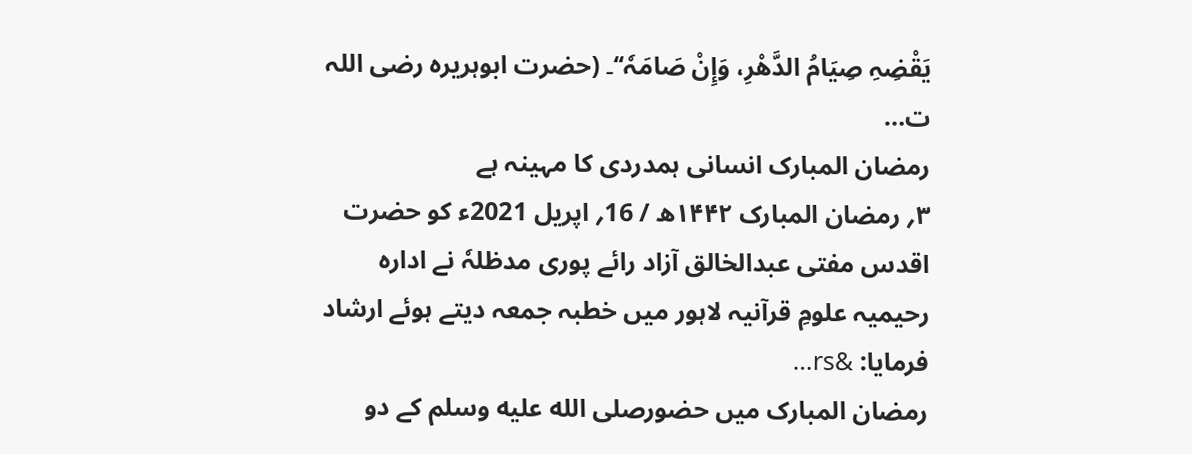یَقْضِہِ صِیَامُ الدَّھْرِ، وَإِنْ صَامَہٗ‘‘۔ (حضرت ابوہریرہ رضی اللہ ت…
رمضان المبارک انسانی ہمدردی کا مہینہ ہے
۳؍ رمضان المبارک ۱۴۴۲ھ / 16؍ اپریل 2021ء کو حضرت اقدس مفتی عبدالخالق آزاد رائے پوری مدظلہٗ نے ادارہ رحیمیہ علومِ قرآنیہ لاہور میں خطبہ جمعہ دیتے ہوئے ارشاد فرمایا: &rs…
رمضان المبارک میں حضورصلى الله عليه وسلم کے دو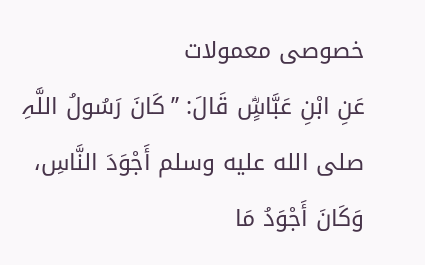خصوصی معمولات
عَنِ ابْنِ عَبَّاسٍؓ قَالَ: ’’کَانَ رَسُولُ اللَّہِ صلى الله عليه وسلم أَجْوَدَ النَّاسِ، وَکَانَ أَجْوَدُ مَا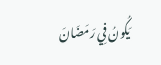یَکُونُ فِي رَمَضَانَ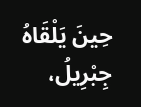حِینَ یَلْقَاہُ جِبْرِیلُ،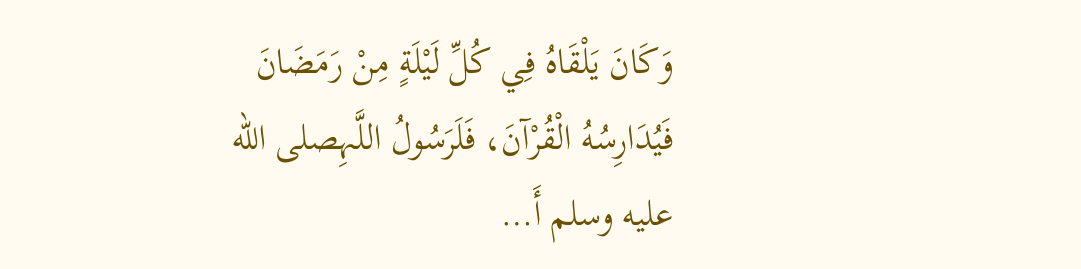وَکَانَ یَلْقَاہُ فِي کُلِّ لَیْلَةٍ مِنْ رَمَضَانَ فَیُدَارِسُەُ الْقُرْآنَ، فَلَرَسُولُ اللَّہِصلى الله عليه وسلم أَ…